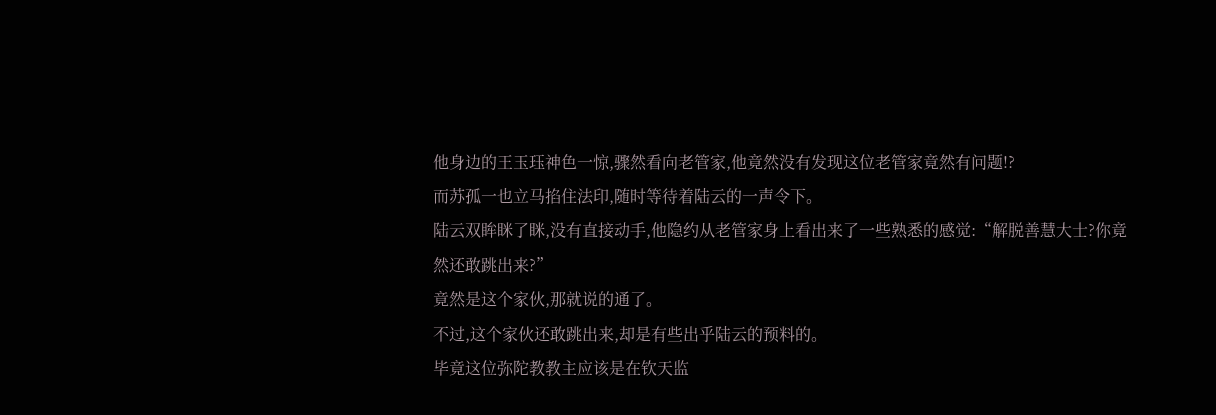他身边的王玉珏神色一惊,骤然看向老管家,他竟然没有发现这位老管家竟然有问题!?
而苏孤一也立马掐住法印,随时等待着陆云的一声令下。
陆云双眸眯了眯,没有直接动手,他隐约从老管家身上看出来了一些熟悉的感觉:“解脱善慧大士?你竟然还敢跳出来?”
竟然是这个家伙,那就说的通了。
不过,这个家伙还敢跳出来,却是有些出乎陆云的预料的。
毕竟这位弥陀教教主应该是在钦天监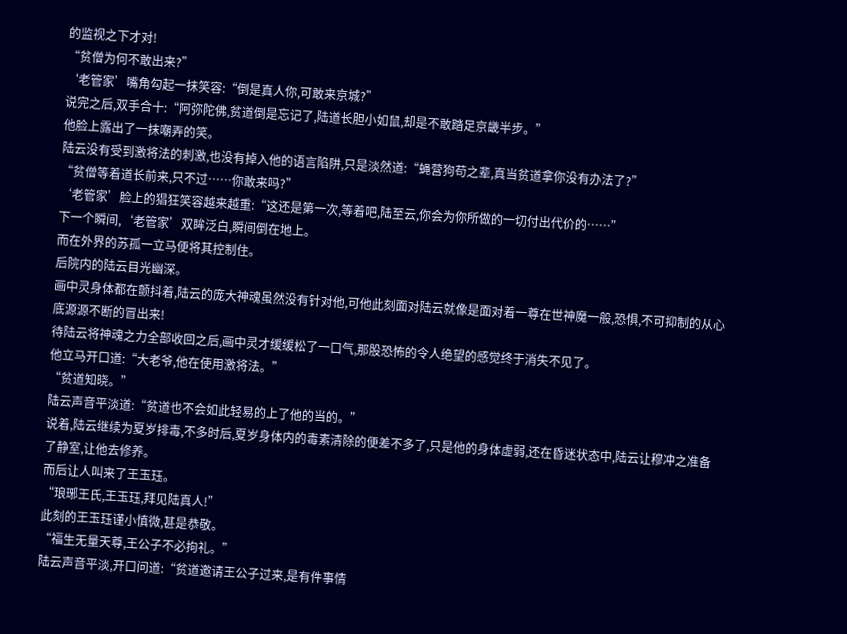的监视之下才对!
“贫僧为何不敢出来?”
‘老管家’嘴角勾起一抹笑容:“倒是真人你,可敢来京城?”
说完之后,双手合十:“阿弥陀佛,贫道倒是忘记了,陆道长胆小如鼠,却是不敢踏足京畿半步。”
他脸上露出了一抹嘲弄的笑。
陆云没有受到激将法的刺激,也没有掉入他的语言陷阱,只是淡然道:“蝇营狗苟之辈,真当贫道拿你没有办法了?”
“贫僧等着道长前来,只不过……你敢来吗?”
‘老管家’脸上的猖狂笑容越来越重:“这还是第一次,等着吧,陆至云,你会为你所做的一切付出代价的……”
下一个瞬间,‘老管家’双眸泛白,瞬间倒在地上。
而在外界的苏孤一立马便将其控制住。
后院内的陆云目光幽深。
画中灵身体都在颤抖着,陆云的庞大神魂虽然没有针对他,可他此刻面对陆云就像是面对着一尊在世神魔一般,恐惧,不可抑制的从心底源源不断的冒出来!
待陆云将神魂之力全部收回之后,画中灵才缓缓松了一口气,那股恐怖的令人绝望的感觉终于消失不见了。
他立马开口道:“大老爷,他在使用激将法。”
“贫道知晓。”
陆云声音平淡道:“贫道也不会如此轻易的上了他的当的。”
说着,陆云继续为夏岁排毒,不多时后,夏岁身体内的毒素清除的便差不多了,只是他的身体虚弱,还在昏迷状态中,陆云让穆冲之准备了静室,让他去修养。
而后让人叫来了王玉珏。
“琅琊王氏,王玉珏,拜见陆真人!”
此刻的王玉珏谨小慎微,甚是恭敬。
“福生无量天尊,王公子不必拘礼。”
陆云声音平淡,开口问道:“贫道邀请王公子过来,是有件事情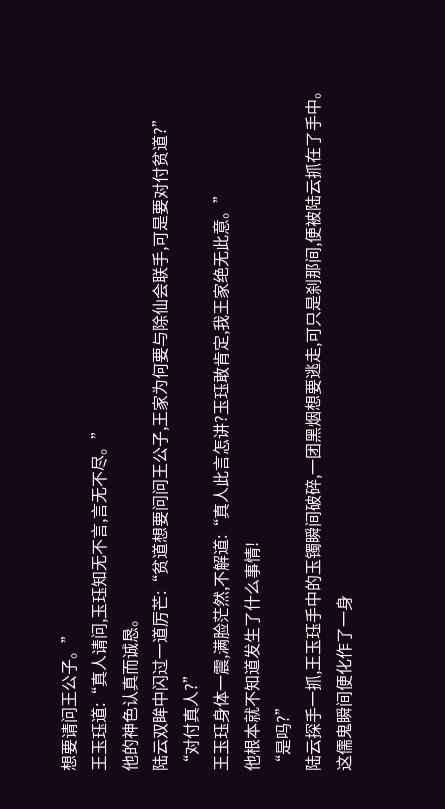想要请问王公子。”
王玉珏道:“真人请问,玉珏知无不言,言无不尽。”
他的神色认真而诚恳。
陆云双眸中闪过一道厉芒:“贫道想要问问王公子,王家为何要与除仙会联手,可是要对付贫道?”
“对付真人?”
王玉珏身体一震,满脸茫然,不解道:“真人此言怎讲?玉珏敢肯定,我王家绝无此意。”
他根本就不知道发生了什么事情!
“是吗?”
陆云探手一抓,王玉珏手中的玉镯瞬间破碎,一团黑烟想要逃走,可只是刹那间,便被陆云抓在了手中。
这儒鬼瞬间便化作了一身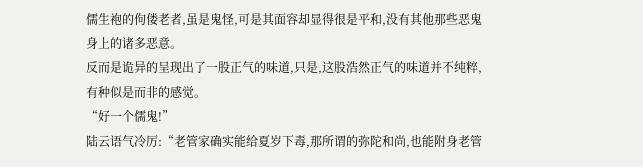儒生袍的佝偻老者,虽是鬼怪,可是其面容却显得很是平和,没有其他那些恶鬼身上的诸多恶意。
反而是诡异的呈现出了一股正气的味道,只是,这股浩然正气的味道并不纯粹,有种似是而非的感觉。
“好一个儒鬼!”
陆云语气冷厉:“老管家确实能给夏岁下毒,那所谓的弥陀和尚,也能附身老管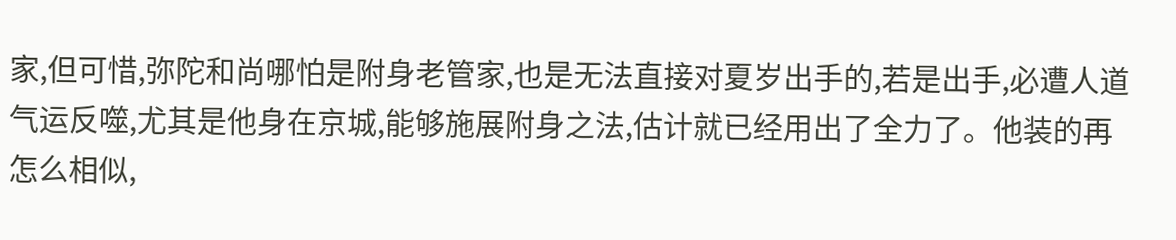家,但可惜,弥陀和尚哪怕是附身老管家,也是无法直接对夏岁出手的,若是出手,必遭人道气运反噬,尤其是他身在京城,能够施展附身之法,估计就已经用出了全力了。他装的再怎么相似,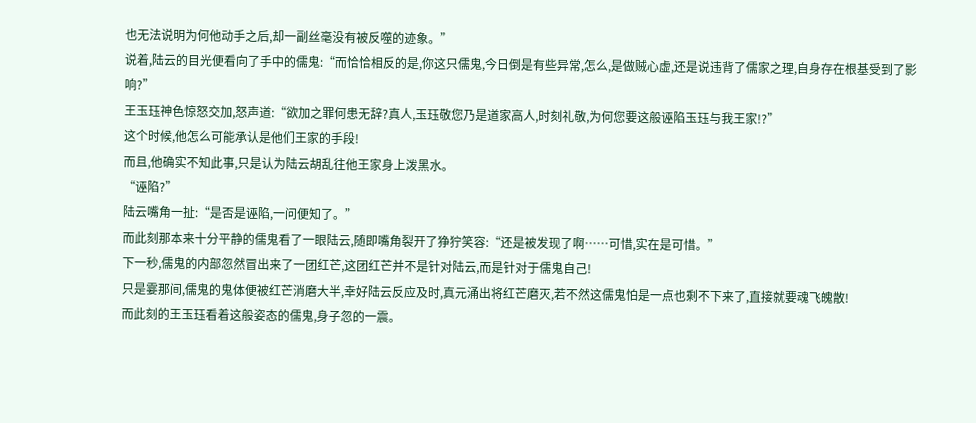也无法说明为何他动手之后,却一副丝毫没有被反噬的迹象。”
说着,陆云的目光便看向了手中的儒鬼:“而恰恰相反的是,你这只儒鬼,今日倒是有些异常,怎么,是做贼心虚,还是说违背了儒家之理,自身存在根基受到了影响?”
王玉珏神色惊怒交加,怒声道:“欲加之罪何患无辞?真人,玉珏敬您乃是道家高人,时刻礼敬,为何您要这般诬陷玉珏与我王家!?”
这个时候,他怎么可能承认是他们王家的手段!
而且,他确实不知此事,只是认为陆云胡乱往他王家身上泼黑水。
“诬陷?”
陆云嘴角一扯:“是否是诬陷,一问便知了。”
而此刻那本来十分平静的儒鬼看了一眼陆云,随即嘴角裂开了狰狞笑容:“还是被发现了啊……可惜,实在是可惜。”
下一秒,儒鬼的内部忽然冒出来了一团红芒,这团红芒并不是针对陆云,而是针对于儒鬼自己!
只是霎那间,儒鬼的鬼体便被红芒消磨大半,幸好陆云反应及时,真元涌出将红芒磨灭,若不然这儒鬼怕是一点也剩不下来了,直接就要魂飞魄散!
而此刻的王玉珏看着这般姿态的儒鬼,身子忽的一震。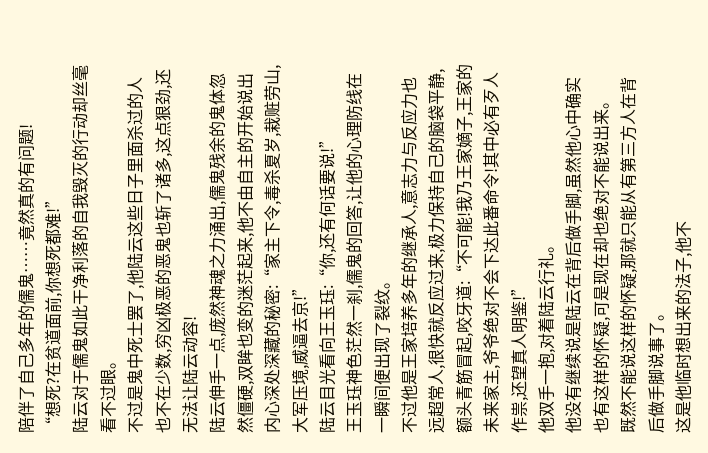陪伴了自己多年的儒鬼……竟然真的有问题!
“想死?在贫道面前,你想死都难!”
陆云对于儒鬼如此干净利落的自我毁灭的行动却丝毫看不过眼。
不过是鬼中死士罢了,他陆云这些日子里面杀过的人也不在少数,穷凶极恶的恶鬼也斩了诸多,这点狠劲,还无法让陆云动容!
陆云伸手一点,庞然神魂之力涌出,儒鬼残余的鬼体忽然僵硬,双眸也变的迷茫起来,他不由自主的开始说出内心深处深藏的秘密:“家主下令,毒杀夏岁,栽赃劳山,大军压境,威逼去京!”
陆云目光看向王玉珏:“你,还有何话要说!”
王玉珏神色茫然一刹,儒鬼的回答,让他的心理防线在一瞬间便出现了裂纹。
不过他是王家培养多年的继承人,意志力与反应力也远超常人,很快就反应过来,极力保持自己的脑袋平静,额头青筋冒起,咬牙道:“不可能!我乃王家嫡子,王家的未来家主,爷爷绝对不会下达此番命令!其中必有歹人作祟,还望真人明鉴!”
他双手一抱,对着陆云行礼。
他没有继续说是陆云在背后做手脚,虽然他心中确实也有这样的怀疑,可是现在却也绝对不能说出来。
既然不能说这样的怀疑,那就只能从有第三方人在背后做手脚说事了。
这是他临时想出来的法子,他不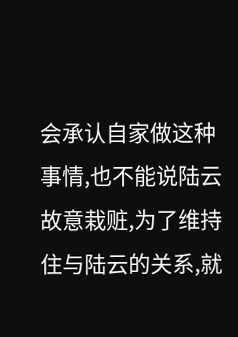会承认自家做这种事情,也不能说陆云故意栽赃,为了维持住与陆云的关系,就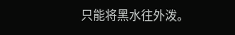只能将黑水往外泼。